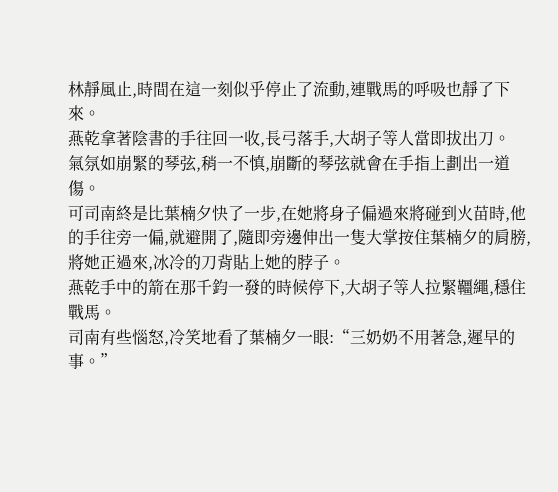林靜風止,時間在這一刻似乎停止了流動,連戰馬的呼吸也靜了下來。
燕乾拿著陰書的手往回一收,長弓落手,大胡子等人當即拔出刀。
氣氛如崩緊的琴弦,稍一不慎,崩斷的琴弦就會在手指上劃出一道傷。
可司南終是比葉楠夕快了一步,在她將身子偏過來將碰到火苗時,他的手往旁一偏,就避開了,隨即旁邊伸出一隻大掌按住葉楠夕的肩膀,將她正過來,冰冷的刀背貼上她的脖子。
燕乾手中的箭在那千鈞一發的時候停下,大胡子等人拉緊韁繩,穩住戰馬。
司南有些惱怒,冷笑地看了葉楠夕一眼:“三奶奶不用著急,遲早的事。”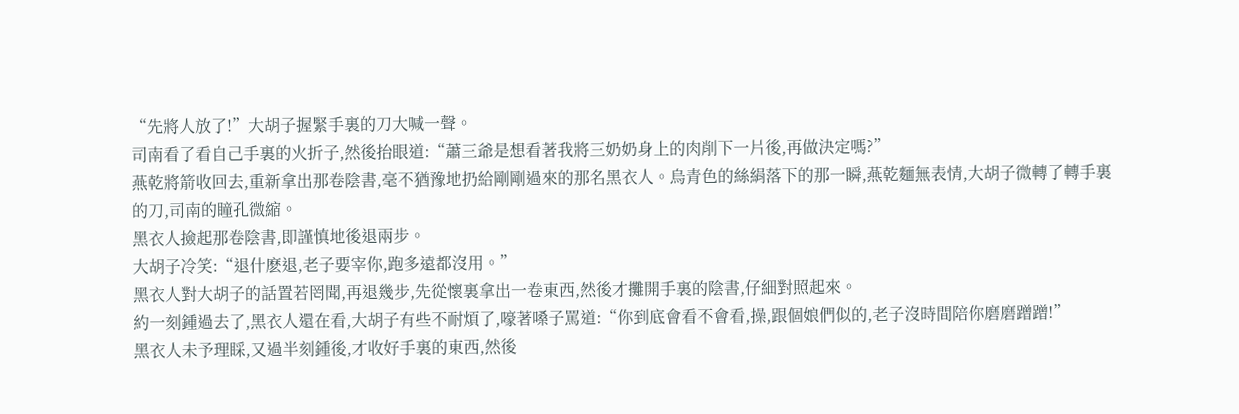“先將人放了!”大胡子握緊手裏的刀大喊一聲。
司南看了看自己手裏的火折子,然後抬眼道:“蕭三爺是想看著我將三奶奶身上的肉削下一片後,再做決定嗎?”
燕乾將箭收回去,重新拿出那卷陰書,毫不猶豫地扔給剛剛過來的那名黑衣人。烏青色的絲絹落下的那一瞬,燕乾麵無表情,大胡子微轉了轉手裏的刀,司南的瞳孔微縮。
黑衣人撿起那卷陰書,即謹慎地後退兩步。
大胡子冷笑:“退什麽退,老子要宰你,跑多遠都沒用。”
黑衣人對大胡子的話置若罔聞,再退幾步,先從懷裏拿出一卷東西,然後才攤開手裏的陰書,仔細對照起來。
約一刻鍾過去了,黑衣人還在看,大胡子有些不耐煩了,嚎著嗓子罵道:“你到底會看不會看,操,跟個娘們似的,老子沒時間陪你磨磨蹭蹭!”
黑衣人未予理睬,又過半刻鍾後,才收好手裏的東西,然後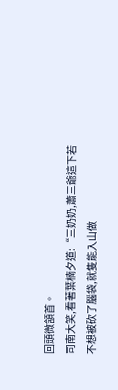回頭微頷首。
司南大笑,看著葉楠夕道:“三奶奶,蕭三爺這下若不想被砍了腦袋,就隻能入山做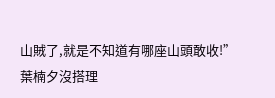山賊了,就是不知道有哪座山頭敢收!”
葉楠夕沒搭理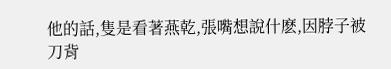他的話,隻是看著燕乾,張嘴想說什麽,因脖子被刀背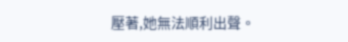壓著,她無法順利出聲。